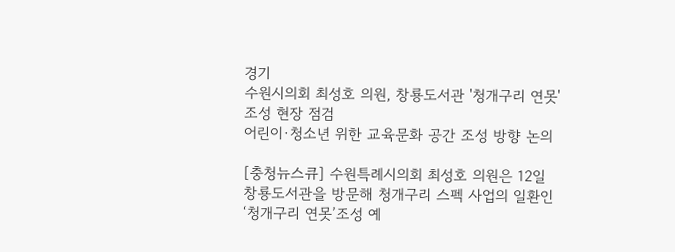경기
수원시의회 최성호 의원, 창룡도서관 '청개구리 연못' 조성 현장 점검
어린이·청소년 위한 교육문화 공간 조성 방향 논의

[충청뉴스큐] 수원특례시의회 최성호 의원은 12일 창룡도서관을 방문해 청개구리 스펙 사업의 일환인 ‘청개구리 연못’조성 예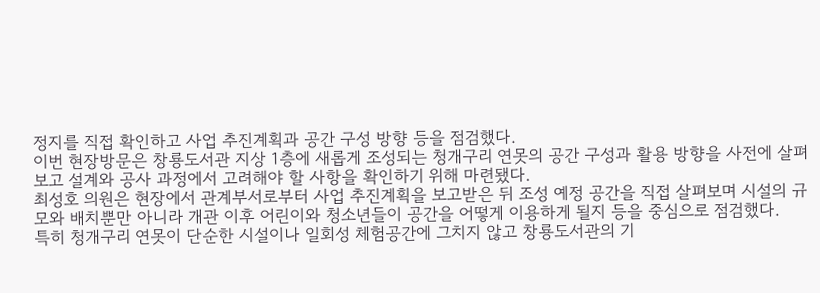정지를 직접 확인하고 사업 추진계획과 공간 구성 방향 등을 점검했다.
이번 현장방문은 창룡도서관 지상 1층에 새롭게 조성되는 청개구리 연못의 공간 구성과 활용 방향을 사전에 살펴보고 설계와 공사 과정에서 고려해야 할 사항을 확인하기 위해 마련됐다.
최성호 의원은 현장에서 관계부서로부터 사업 추진계획을 보고받은 뒤 조성 예정 공간을 직접 살펴보며 시설의 규모와 배치뿐만 아니라 개관 이후 어린이와 청소년들이 공간을 어떻게 이용하게 될지 등을 중심으로 점검했다.
특히 청개구리 연못이 단순한 시설이나 일회성 체험공간에 그치지 않고 창룡도서관의 기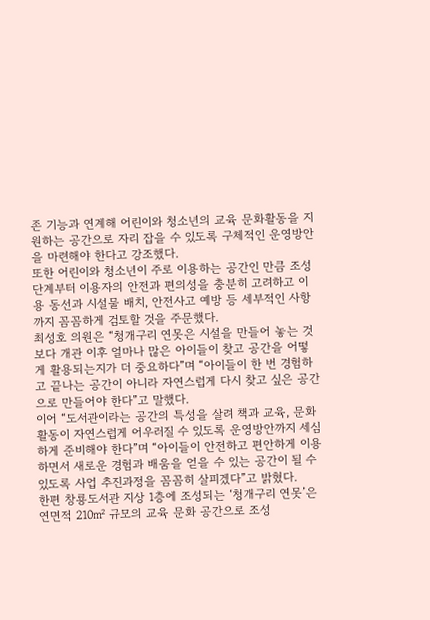존 기능과 연계해 어린이와 청소년의 교육 문화활동을 지원하는 공간으로 자리 잡을 수 있도록 구체적인 운영방안을 마련해야 한다고 강조했다.
또한 어린이와 청소년이 주로 이용하는 공간인 만큼 조성 단계부터 이용자의 안전과 편의성을 충분히 고려하고 이용 동선과 시설물 배치, 안전사고 예방 등 세부적인 사항까지 꼼꼼하게 검토할 것을 주문했다.
최성호 의원은 “청개구리 연못은 시설을 만들어 놓는 것보다 개관 이후 얼마나 많은 아이들이 찾고 공간을 어떻게 활용되는지가 더 중요하다”며 “아이들이 한 번 경험하고 끝나는 공간이 아니라 자연스럽게 다시 찾고 싶은 공간으로 만들어야 한다”고 말했다.
이어 “도서관이라는 공간의 특성을 살려 책과 교육, 문화활동이 자연스럽게 어우러질 수 있도록 운영방안까지 세심하게 준비해야 한다”며 “아이들이 안전하고 편안하게 이용하면서 새로운 경험과 배움을 얻을 수 있는 공간이 될 수 있도록 사업 추진과정을 꼼꼼히 살피겠다”고 밝혔다.
한편 창룡도서관 지상 1층에 조성되는 ‘청개구리 연못’은 연면적 210㎡ 규모의 교육 문화 공간으로 조성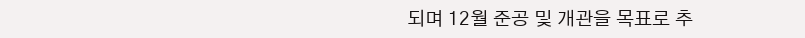되며 12월 준공 및 개관을 목표로 추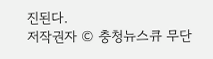진된다.
저작권자 © 충청뉴스큐 무단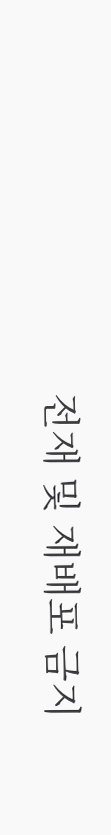전재 및 재배포 금지